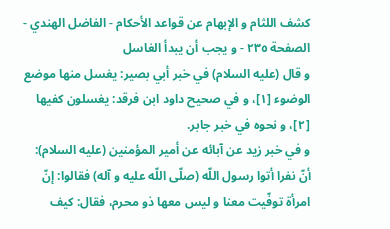كشف اللثام و الإبهام عن قواعد الأحكام - الفاضل الهندي - الصفحة ٢٣٥ - و يجب أن يبدأ الغاسل
و قال (عليه السلام) في خبر أبي بصير: يغسل منها موضع الوضوء [١]، و في صحيح داود ابن فرقد: يغسلون كفيها [٢]، و نحوه في خبر جابر.
و في خبر زيد عن آبائه عن أمير المؤمنين (عليه السلام): أنّ نفرا أتوا رسول اللّه (صلّى اللّه عليه و آله) فقالوا: إنّ امرأة توفّيت معنا و ليس معها ذو محرم، فقال: كيف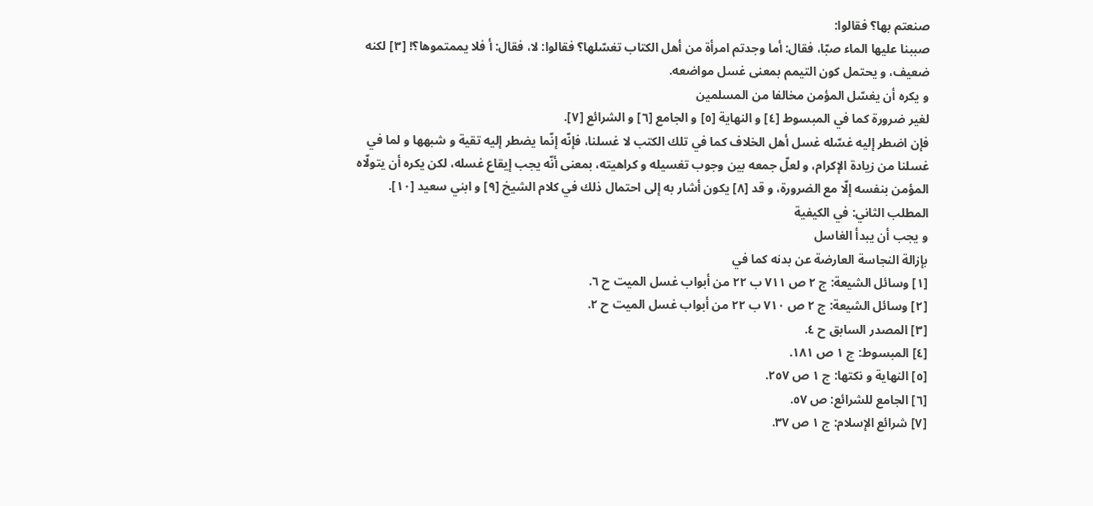صنعتم بها؟ فقالوا:
صببنا عليها الماء صبّا، فقال: أما وجدتم امرأة من أهل الكتاب تغسّلها؟ فقالوا: لا، فقال: أ فلا يممتموها؟! [٣] لكنه ضعيف، و يحتمل كون التيمم بمعنى غسل مواضعه.
و يكره أن يغسّل المؤمن مخالفا من المسلمين
لغير ضرورة كما في المبسوط [٤] و النهاية [٥] و الجامع [٦] و الشرائع [٧].
فإن اضطر إليه غسّله غسل أهل الخلاف كما في تلك الكتب لا غسلنا، فإنّه إنّما يضطر إليه تقية و شبهها و لما في غسلنا من زيادة الإكرام، و لعلّ جمعه بين وجوب تغسيله و كراهيته، بمعنى أنّه يجب إيقاع غسله، لكن يكره أن يتولّاه المؤمن بنفسه إلّا مع الضرورة، و قد [٨] يكون أشار به إلى احتمال ذلك في كلام الشيخ [٩] و ابني سعيد [١٠].
المطلب الثاني: في الكيفية
و يجب أن يبدأ الغاسل
بإزالة النجاسة العارضة عن بدنه كما في
[١] وسائل الشيعة: ج ٢ ص ٧١١ ب ٢٢ من أبواب غسل الميت ح ٦.
[٢] وسائل الشيعة: ج ٢ ص ٧١٠ ب ٢٢ من أبواب غسل الميت ح ٢.
[٣] المصدر السابق ح ٤.
[٤] المبسوط: ج ١ ص ١٨١.
[٥] النهاية و نكتها: ج ١ ص ٢٥٧.
[٦] الجامع للشرائع: ص ٥٧.
[٧] شرائع الإسلام: ج ١ ص ٣٧.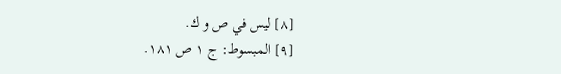[٨] ليس في ص و ك.
[٩] المبسوط: ج ١ ص ١٨١.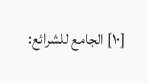[١٠] الجامع للشرائع: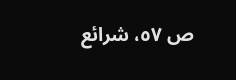ص ٥٧، شرائع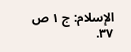الإسلام: ج ١ ص ٣٧.